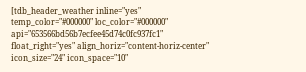[tdb_header_weather inline="yes" temp_color="#000000" loc_color="#000000" api="653566bd56b7ecfee45d74c0fc937fc1" float_right="yes" align_horiz="content-horiz-center" icon_size="24" icon_space="10"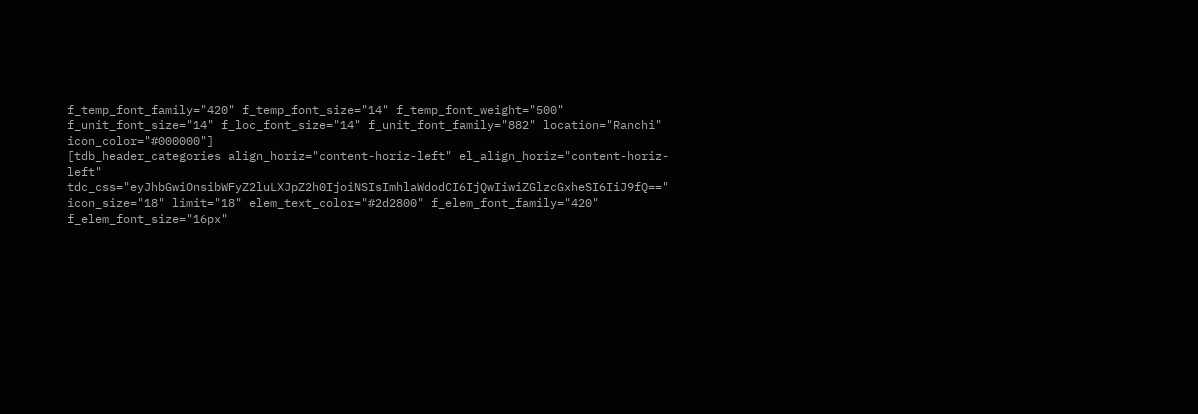f_temp_font_family="420" f_temp_font_size="14" f_temp_font_weight="500" f_unit_font_size="14" f_loc_font_size="14" f_unit_font_family="882" location="Ranchi" icon_color="#000000"]
[tdb_header_categories align_horiz="content-horiz-left" el_align_horiz="content-horiz-left" tdc_css="eyJhbGwiOnsibWFyZ2luLXJpZ2h0IjoiNSIsImhlaWdodCI6IjQwIiwiZGlzcGxheSI6IiJ9fQ==" icon_size="18" limit="18" elem_text_color="#2d2800" f_elem_font_family="420" f_elem_font_size="16px"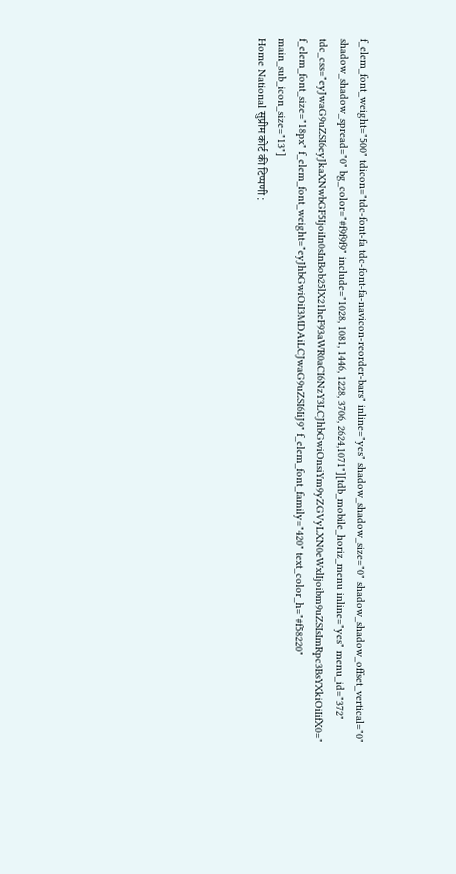f_elem_font_weight="500" tdicon="tdc-font-fa tdc-font-fa-navicon-reorder-bars" inline="yes" shadow_shadow_size="0" shadow_shadow_offset_vertical="0" shadow_shadow_spread="0" bg_color="#f9f9f9" include="1028, 1081, 1446, 1228, 3706, 2624,1071"][tdb_mobile_horiz_menu inline="yes" menu_id="372" tdc_css="eyJwaG9uZSI6eyJkaXNwbGF5IjoiIn0sInBob25lX21heF93aWR0aCI6NzY3LCJhbGwiOnsiYm9yZGVyLXN0eWxlIjoibm9uZSIsImRpc3BsYXkiOiIifX0=" f_elem_font_size="18px" f_elem_font_weight="eyJhbGwiOiI3MDAiLCJwaG9uZSI6IiJ9" f_elem_font_family="420" text_color_h="#f58220" main_sub_icon_size="13"]
Home National सुप्रीम कोर्ट की टिप्पणी :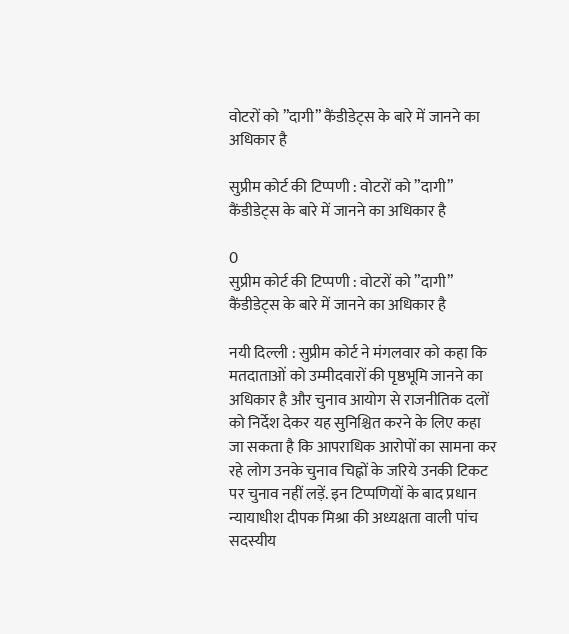वोटरों को ”दागी” कैंडीडेट्स के बारे में जानने का अधिकार है

सुप्रीम कोर्ट की टिप्पणी : वोटरों को ”दागी” कैंडीडेट्स के बारे में जानने का अधिकार है

0
सुप्रीम कोर्ट की टिप्पणी : वोटरों को ”दागी” कैंडीडेट्स के बारे में जानने का अधिकार है

नयी दिल्ली : सुप्रीम कोर्ट ने मंगलवार को कहा कि मतदाताओं को उम्मीदवारों की पृष्ठभूमि जानने का अधिकार है और चुनाव आयोग से राजनीतिक दलों को निर्देश देकर यह सुनिश्चित करने के लिए कहा जा सकता है कि आपराधिक आरोपों का सामना कर रहे लोग उनके चुनाव चिह्नों के जरिये उनकी टिकट पर चुनाव नहीं लड़ें. इन टिप्पणियों के बाद प्रधान न्यायाधीश दीपक मिश्रा की अध्यक्षता वाली पांच सदस्यीय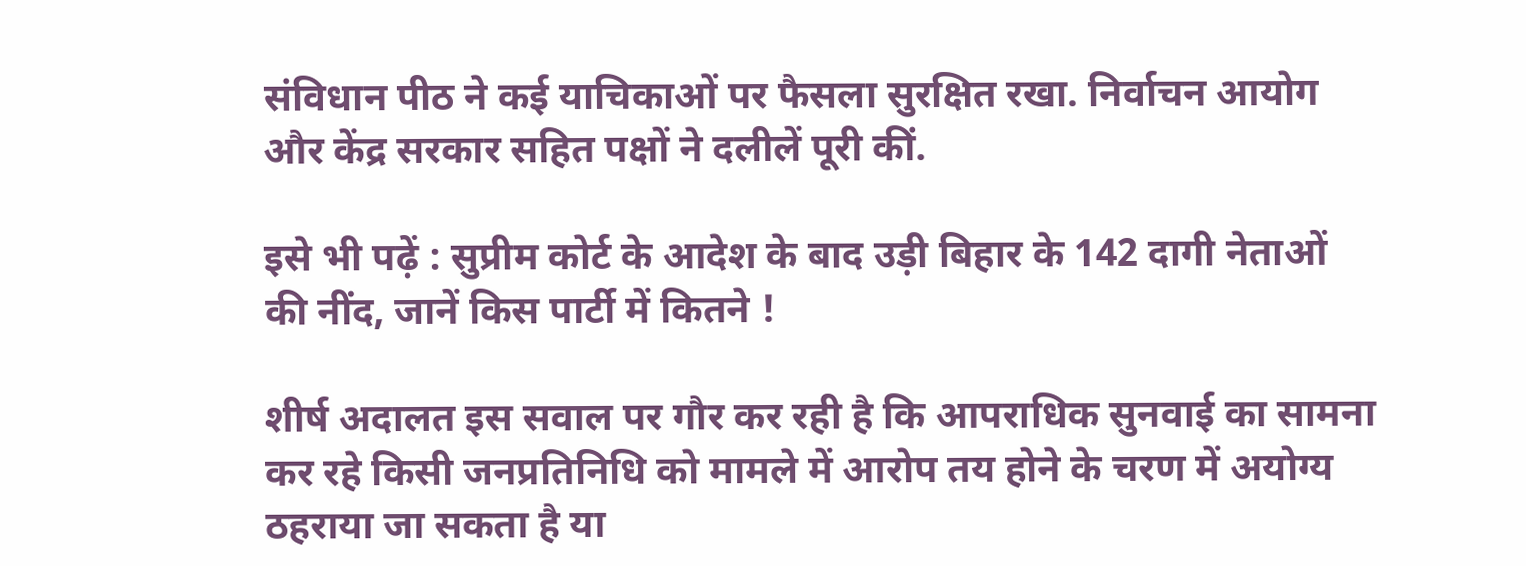संविधान पीठ ने कई याचिकाओं पर फैसला सुरक्षित रखा. निर्वाचन आयोग और केंद्र सरकार सहित पक्षों ने दलीलें पूरी कीं.

इसे भी पढ़ें : सुप्रीम कोर्ट के आदेश के बाद उड़ी बिहार के 142 दागी नेताओं की नींद, जानें किस पार्टी में कितने !

शीर्ष अदालत इस सवाल पर गौर कर रही है कि आपराधिक सुनवाई का सामना कर रहे किसी जनप्रतिनिधि को मामले में आरोप तय होने के चरण में अयोग्य ठहराया जा सकता है या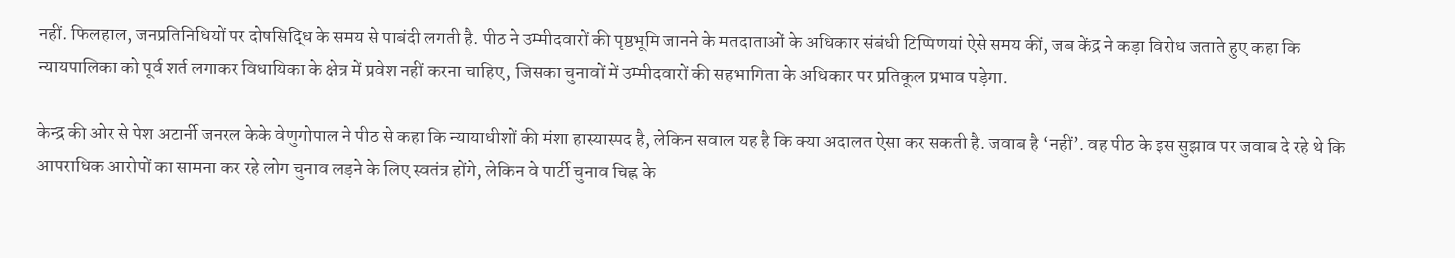नहीं. फिलहाल, जनप्रतिनिधियों पर दोषसिद्धि के समय से पाबंदी लगती है. पीठ ने उम्मीदवारों की पृष्ठभूमि जानने के मतदाताओं के अधिकार संबंधी टिप्पिणयां ऐसे समय कीं, जब केंद्र ने कड़ा विरोध जताते हुए कहा कि न्यायपालिका को पूर्व शर्त लगाकर विधायिका के क्षेत्र में प्रवेश नहीं करना चाहिए, जिसका चुनावों में उम्मीदवारों की सहभागिता के अधिकार पर प्रतिकूल प्रभाव पड़ेगा.

केन्द्र की ओर से पेश अटार्नी जनरल केके वेणुगोपाल ने पीठ से कहा कि न्यायाधीशों की मंशा हास्यास्पद है, लेकिन सवाल यह है कि क्या अदालत ऐसा कर सकती है. जवाब है ‘नहीं’. वह पीठ के इस सुझाव पर जवाब दे रहे थे कि आपराधिक आरोपों का सामना कर रहे लोग चुनाव लड़ने के लिए स्वतंत्र होंगे, लेकिन वे पार्टी चुनाव चिह्न के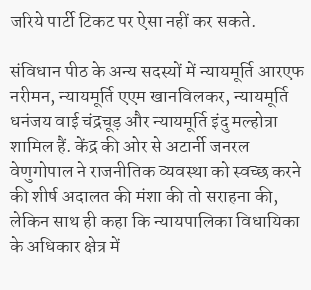जरिये पार्टी टिकट पर ऐसा नहीं कर सकते.

संविधान पीठ के अन्य सदस्यों में न्यायमूर्ति आरएफ नरीमन, न्यायमूर्ति एएम खानविलकर, न्यायमूर्ति धनंजय वाई चंद्रचूड़ और न्यायमूर्ति इंदु मल्होत्रा शामिल हैं. केंद्र की ओर से अटार्नी जनरल वेणुगोपाल ने राजनीतिक व्यवस्था को स्वच्छ करने की शीर्ष अदालत की मंशा की तो सराहना की, लेकिन साथ ही कहा कि न्यायपालिका विधायिका के अधिकार क्षेत्र में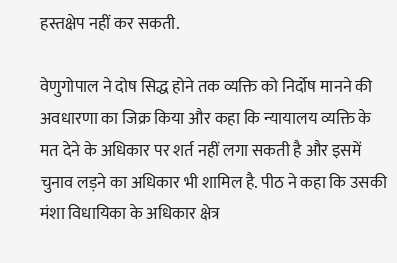हस्तक्षेप नहीं कर सकती.

वेणुगोपाल ने दोष सिद्ध होने तक व्यक्ति को निर्दोष मानने की अवधारणा का जिक्र किया और कहा कि न्यायालय व्यक्ति के मत देने के अधिकार पर शर्त नहीं लगा सकती है और इसमें चुनाव लड़ने का अधिकार भी शामिल है. पीठ ने कहा कि उसकी मंशा विधायिका के अधिकार क्षेत्र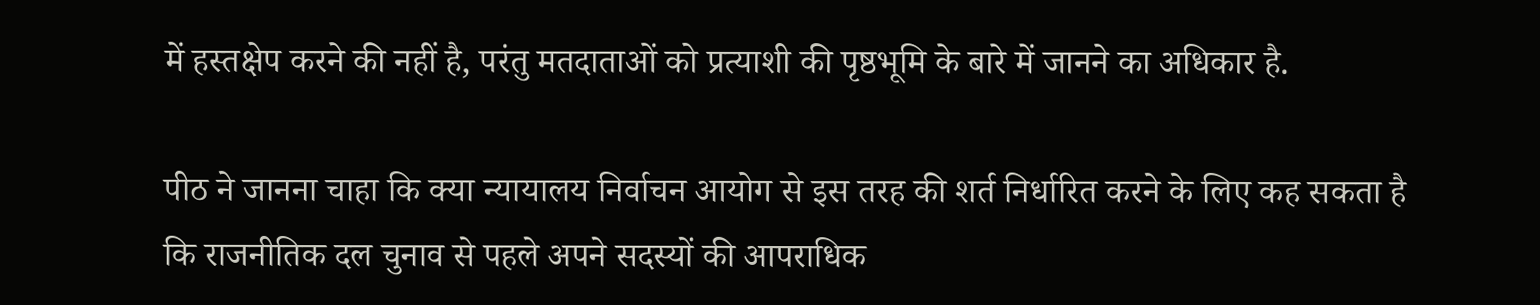में हस्तक्षेप करने की नहीं है, परंतु मतदाताओं को प्रत्याशी की पृष्ठभूमि के बारे में जानने का अधिकार है.

पीठ ने जानना चाहा कि क्या न्यायालय निर्वाचन आयोग से इस तरह की शर्त निर्धारित करने के लिए कह सकता है कि राजनीतिक दल चुनाव से पहले अपने सदस्यों की आपराधिक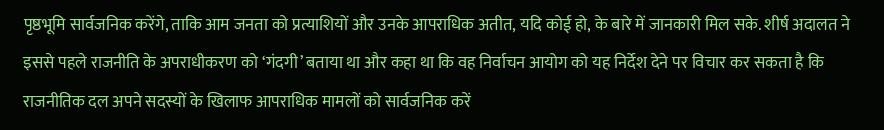पृष्ठभूमि सार्वजनिक करेंगे, ताकि आम जनता को प्रत्याशियों और उनके आपराधिक अतीत, यदि कोई हो, के बारे में जानकारी मिल सके. शीर्ष अदालत ने इससे पहले राजनीति के अपराधीकरण को ‘गंदगी’ बताया था और कहा था कि वह निर्वाचन आयोग को यह निर्देश देने पर विचार कर सकता है कि राजनीतिक दल अपने सदस्यों के खिलाफ आपराधिक मामलों को सार्वजनिक करें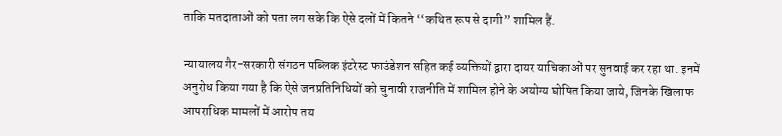ताकि मतदाताओं को पता लग सके कि ऐसे दलों में कितने ‘‘कथित रूप से दागी” शामिल हैं.

न्यायालय गैर-सरकारी संगठन पब्लिक इंटरेस्ट फाउंडेशन सहित कई व्यक्तियों द्वारा दायर याचिकाओं पर सुनवाई कर रहा था. इनमें अनुरोध किया गया है कि ऐसे जनप्रतिनिधियों को चुनावी राजनीति में शामिल होने के अयोग्य घोषित किया जाये, जिनके खिलाफ आपराधिक मामलों में आरोप तय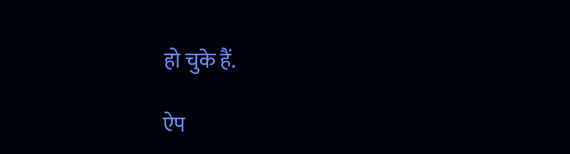हो चुके हैं.

ऐप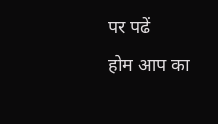पर पढें
होम आप का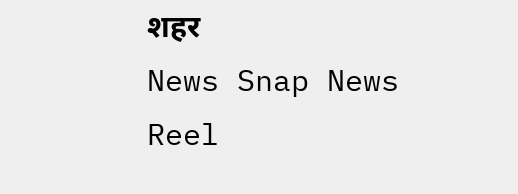शहर
News Snap News Reel